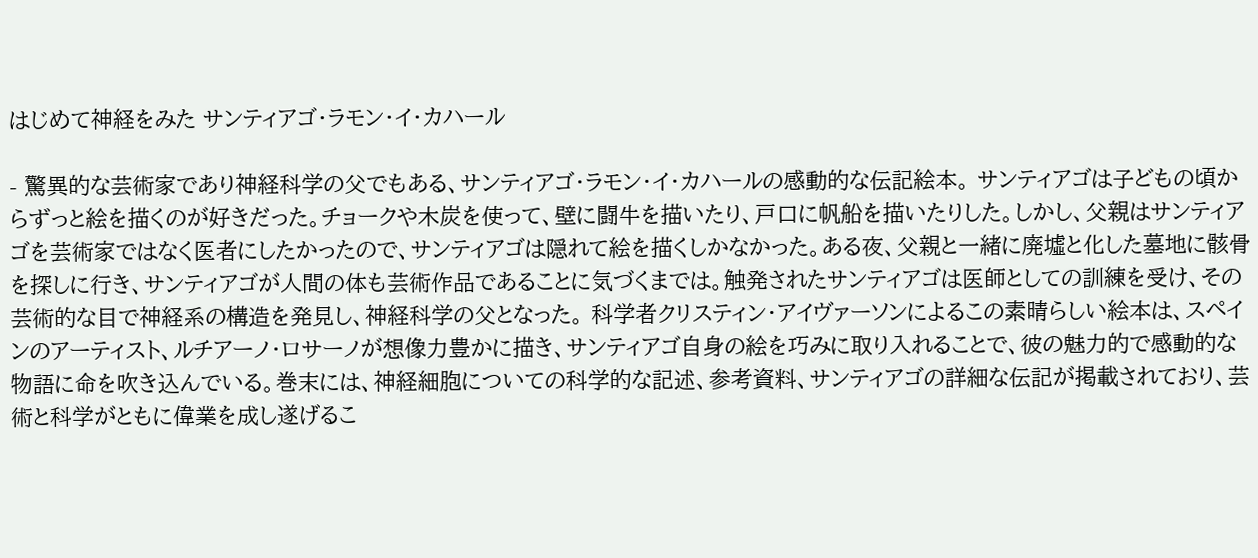はじめて神経をみた サンティアゴ・ラモン・イ・カハール

- 驚異的な芸術家であり神経科学の父でもある、サンティアゴ・ラモン・イ・カハールの感動的な伝記絵本。 サンティアゴは子どもの頃からずっと絵を描くのが好きだった。チョークや木炭を使って、壁に闘牛を描いたり、戸口に帆船を描いたりした。しかし、父親はサンティアゴを芸術家ではなく医者にしたかったので、サンティアゴは隠れて絵を描くしかなかった。ある夜、父親と一緒に廃墟と化した墓地に骸骨を探しに行き、サンティアゴが人間の体も芸術作品であることに気づくまでは。触発されたサンティアゴは医師としての訓練を受け、その芸術的な目で神経系の構造を発見し、神経科学の父となった。 科学者クリスティン・アイヴァーソンによるこの素晴らしい絵本は、スペインのアーティスト、ルチアーノ・ロサーノが想像力豊かに描き、サンティアゴ自身の絵を巧みに取り入れることで、彼の魅力的で感動的な物語に命を吹き込んでいる。巻末には、神経細胞についての科学的な記述、参考資料、サンティアゴの詳細な伝記が掲載されており、芸術と科学がともに偉業を成し遂げるこ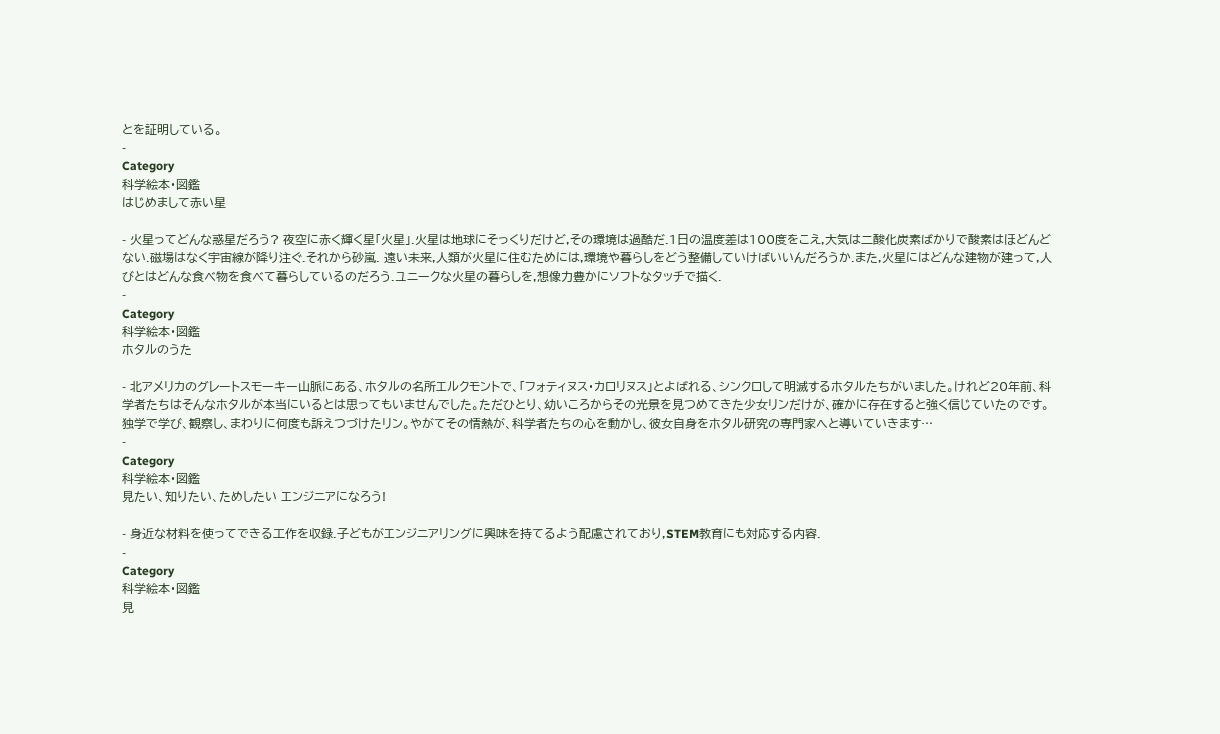とを証明している。
-
Category
科学絵本・図鑑
はじめまして赤い星

- 火星ってどんな惑星だろう? 夜空に赤く輝く星「火星」.火星は地球にそっくりだけど,その環境は過酷だ.1日の温度差は100度をこえ,大気は二酸化炭素ばかりで酸素はほどんどない.磁場はなく宇宙線が降り注ぐ.それから砂嵐. 遠い未来,人類が火星に住むためには,環境や暮らしをどう整備していけばいいんだろうか.また,火星にはどんな建物が建って,人びとはどんな食べ物を食べて暮らしているのだろう.ユニークな火星の暮らしを,想像力豊かにソフトなタッチで描く.
-
Category
科学絵本・図鑑
ホタルのうた

- 北アメリカのグレートスモーキー山脈にある、ホタルの名所エルクモントで、「フォティヌス・カロリヌス」とよばれる、シンクロして明滅するホタルたちがいました。けれど20年前、科学者たちはそんなホタルが本当にいるとは思ってもいませんでした。ただひとり、幼いころからその光景を見つめてきた少女リンだけが、確かに存在すると強く信じていたのです。独学で学び、観察し、まわりに何度も訴えつづけたリン。やがてその情熱が、科学者たちの心を動かし、彼女自身をホタル研究の専門家へと導いていきます…
-
Category
科学絵本・図鑑
見たい、知りたい、ためしたい エンジニアになろう!

- 身近な材料を使ってできる工作を収録.子どもがエンジニアリングに興味を持てるよう配慮されており,STEM教育にも対応する内容.
-
Category
科学絵本・図鑑
見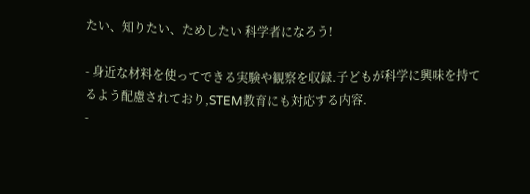たい、知りたい、ためしたい 科学者になろう!

- 身近な材料を使ってできる実験や観察を収録.子どもが科学に興味を持てるよう配慮されており,STEM教育にも対応する内容.
-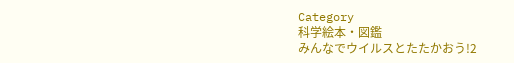Category
科学絵本・図鑑
みんなでウイルスとたたかおう!2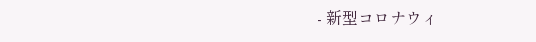- 新型コロナウィ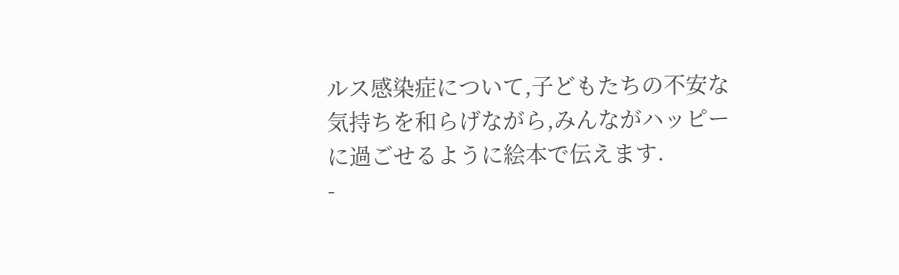ルス感染症について,子どもたちの不安な気持ちを和らげながら,みんながハッピーに過ごせるように絵本で伝えます.
-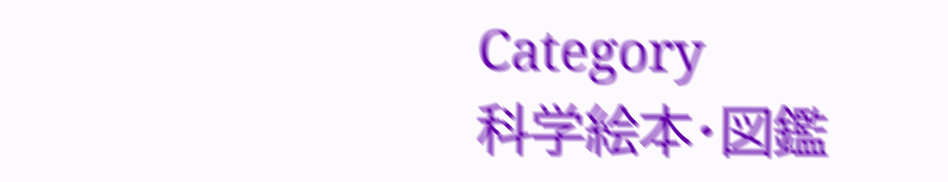Category
科学絵本・図鑑